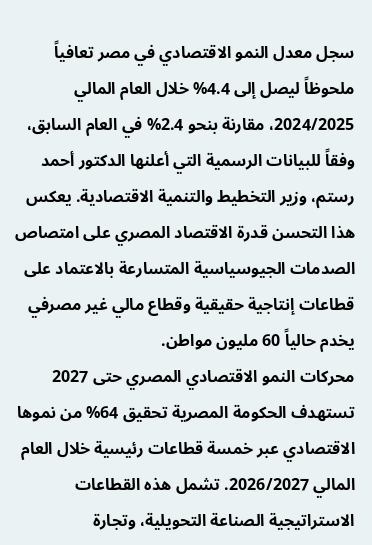سجل معدل النمو الاقتصادي في مصر تعافياً ملحوظاً ليصل إلى 4.4% خلال العام المالي 2024/2025، مقارنة بنحو 2.4% في العام السابق، وفقاً للبيانات الرسمية التي أعلنها الدكتور أحمد رستم، وزير التخطيط والتنمية الاقتصادية. يعكس هذا التحسن قدرة الاقتصاد المصري على امتصاص الصدمات الجيوسياسية المتسارعة بالاعتماد على قطاعات إنتاجية حقيقية وقطاع مالي غير مصرفي يخدم حالياً 60 مليون مواطن.
محركات النمو الاقتصادي المصري حتى 2027
تستهدف الحكومة المصرية تحقيق 64% من نموها الاقتصادي عبر خمسة قطاعات رئيسية خلال العام المالي 2026/2027. تشمل هذه القطاعات الاستراتيجية الصناعة التحويلية، وتجارة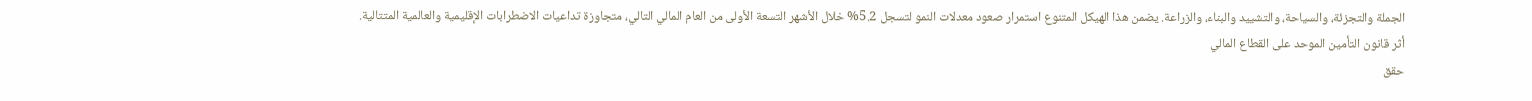الجملة والتجزئة، والسياحة، والتشييد والبناء، والزراعة. يضمن هذا الهيكل المتنوع استمرار صعود معدلات النمو لتسجل 5.2% خلال الأشهر التسعة الأولى من العام المالي التالي، متجاوزة تداعيات الاضطرابات الإقليمية والعالمية المتتالية.
أثر قانون التأمين الموحد على القطاع المالي
حقق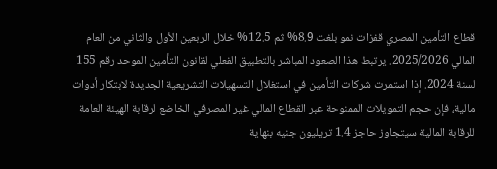قطاع التأمين المصري قفزات نمو بلغت 8.9% ثم 12.5% خلال الربعين الأول والثاني من العام المالي 2025/2026. يرتبط هذا الصعود المباشر بالتطبيق الفعلي لقانون التأمين الموحد رقم 155 لسنة 2024. إذا استمرت شركات التأمين في استغلال التسهيلات التشريعية الجديدة لابتكار أدوات مالية، فإن حجم التمويلات الممنوحة عبر القطاع المالي غير المصرفي الخاضع لرقابة الهيئة العامة للرقابة المالية سيتجاوز حاجز 1.4 تريليون جنيه بنهاية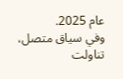عام 2025.
وفي سياق متصل، تناولت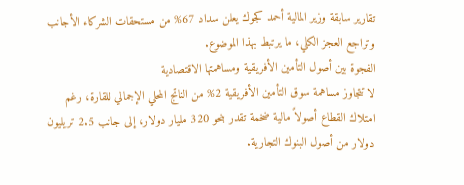تقارير سابقة وزير المالية أحمد كجوك يعلن سداد 67% من مستحقات الشركاء الأجانب وتراجع العجز الكلي، ما يرتبط بهذا الموضوع.
الفجوة بين أصول التأمين الأفريقية ومساهمتها الاقتصادية
لا تتجاوز مساهمة سوق التأمين الأفريقية 2% من الناتج المحلي الإجمالي للقارة، رغم امتلاك القطاع أصولاً مالية ضخمة تقدر بنحو 320 مليار دولار، إلى جانب 2.5 تريليون دولار من أصول البنوك التجارية.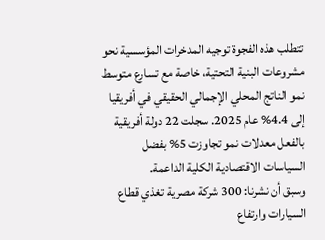تتطلب هذه الفجوة توجيه المدخرات المؤسسية نحو مشروعات البنية التحتية، خاصة مع تسارع متوسط نمو الناتج المحلي الإجمالي الحقيقي في أفريقيا إلى 4.4% عام 2025. سجلت 22 دولة أفريقية بالفعل معدلات نمو تجاوزت 5% بفضل السياسات الاقتصادية الكلية الداعمة.
وسبق أن نشرنا: 300 شركة مصرية تغذي قطاع السيارات وارتفاع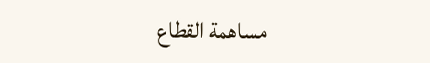مساهمة القطاع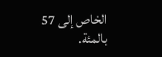الخاص إلى 57 بالمئة.